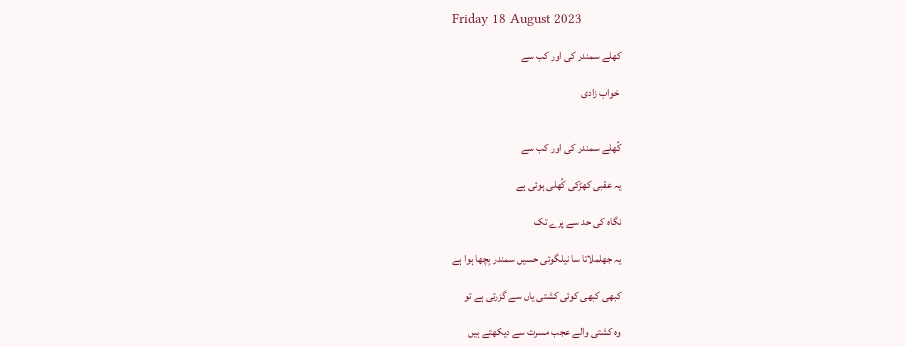Friday 18 August 2023

کھلے سمندر کی اور کب سے

 خواب زادی


کُھلے سمندر کی اور کب سے

یہ عقبی کھڑکی کُھلی ہوئی ہے

نگاہ کی حد سے پرے تک

یہ جھلملاتا سا نیلگوئی حسیں سمندر بِچھا ہوا ہے

کبھی کبھی کوئی کشتی یاں سے گزرتی ہے تو

وہ کشتی والے عجب مسرت سے دیکھتے ہیں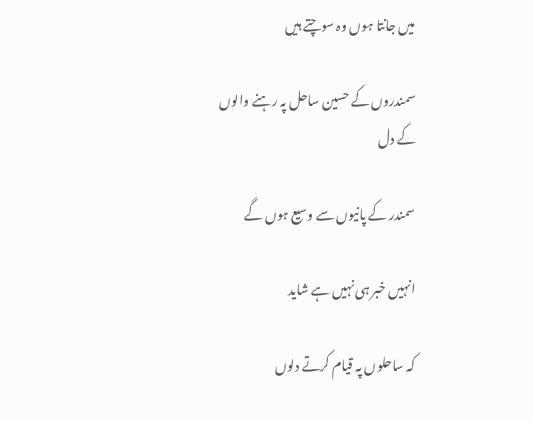میں جانتا ہوں وہ سوچتے ہیں

سمندروں کے حسین ساحل پہ رہنے والوں کے دل

سمندر کے پانیوں سے وسیع ہوں گے

انہیں خبر ہی نہیں ہے شاید

کہ ساحلوں پہ قیام کرتے دلوں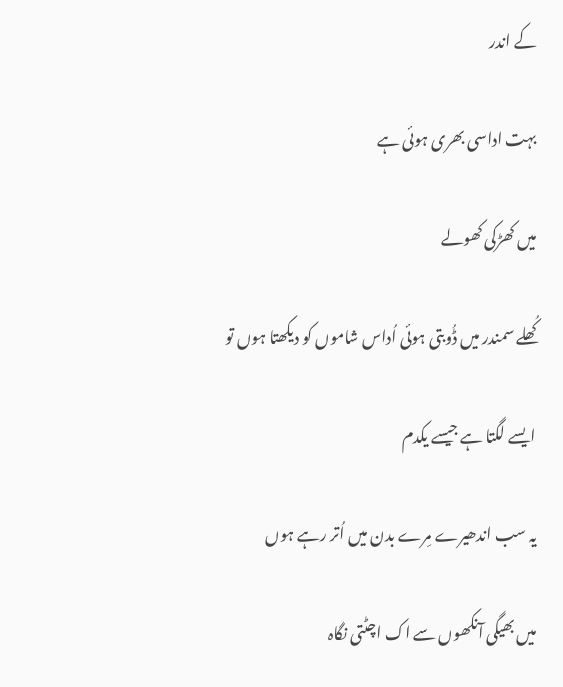کے اندر

بہت اداسی بھری ہوئی ہے

میں کھڑکی کھولے

کُھلے سمندر میں ڈُوبتی ہوئی اُداس شاموں کو دیکھتا ہوں تو

ایسے لگتا ہے جیسے یکدم

یہ سب اندھیرے مِرے بدن میں اُتر رہے ہوں

میں بھیگی آنکھوں سے اک اچٹتی نگاہ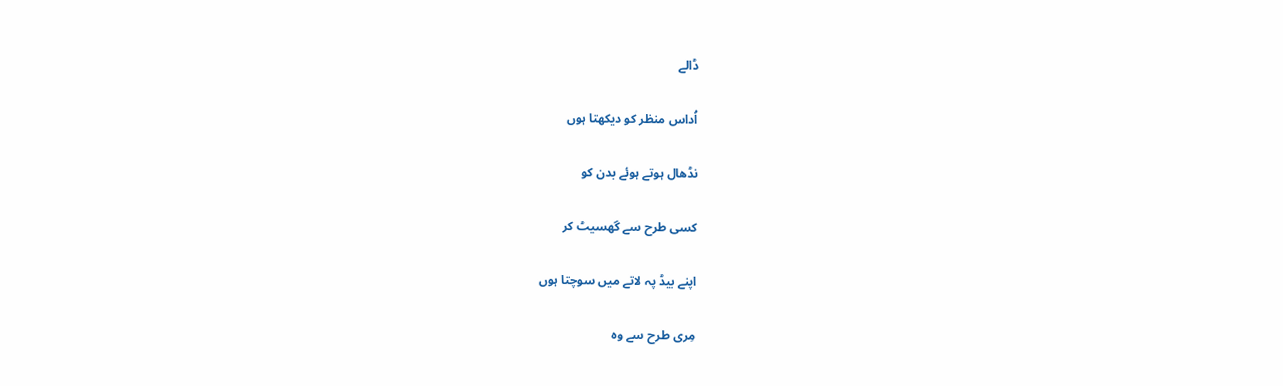ڈالے

اُداس منظر کو دیکھتا ہوں

نڈھال ہوتے ہوئے بدن کو

کسی طرح سے گھسیٹ کر

اپنے بیڈ پہ لاتے میں سوچتا ہوں

مِری طرح سے وہ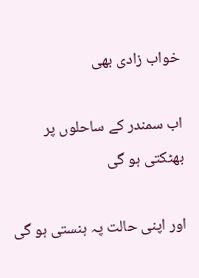خواب زادی بھی

اب سمندر کے ساحلوں پر بھٹکتی ہو گی

اور اپنی حالت پہ ہنستی ہو گی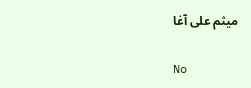میثم علی آغا

No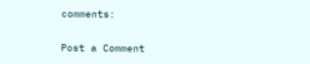comments:

Post a Comment